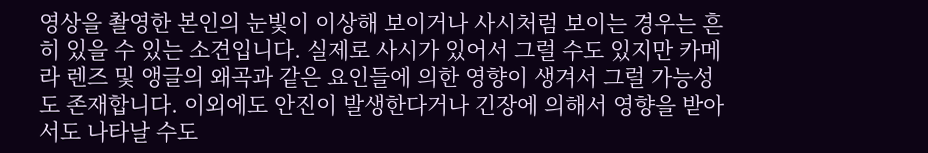영상을 촬영한 본인의 눈빛이 이상해 보이거나 사시처럼 보이는 경우는 흔히 있을 수 있는 소견입니다. 실제로 사시가 있어서 그럴 수도 있지만 카메라 렌즈 및 앵글의 왜곡과 같은 요인들에 의한 영향이 생겨서 그럴 가능성도 존재합니다. 이외에도 안진이 발생한다거나 긴장에 의해서 영향을 받아서도 나타날 수도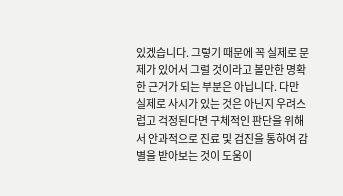있겠습니다. 그렇기 때문에 꼭 실제로 문제가 있어서 그럴 것이라고 볼만한 명확한 근거가 되는 부분은 아닙니다. 다만 실제로 사시가 있는 것은 아닌지 우려스럽고 걱정된다면 구체적인 판단을 위해서 안과적으로 진료 및 검진을 통하여 감별을 받아보는 것이 도움이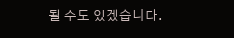될 수도 있겠습니다.